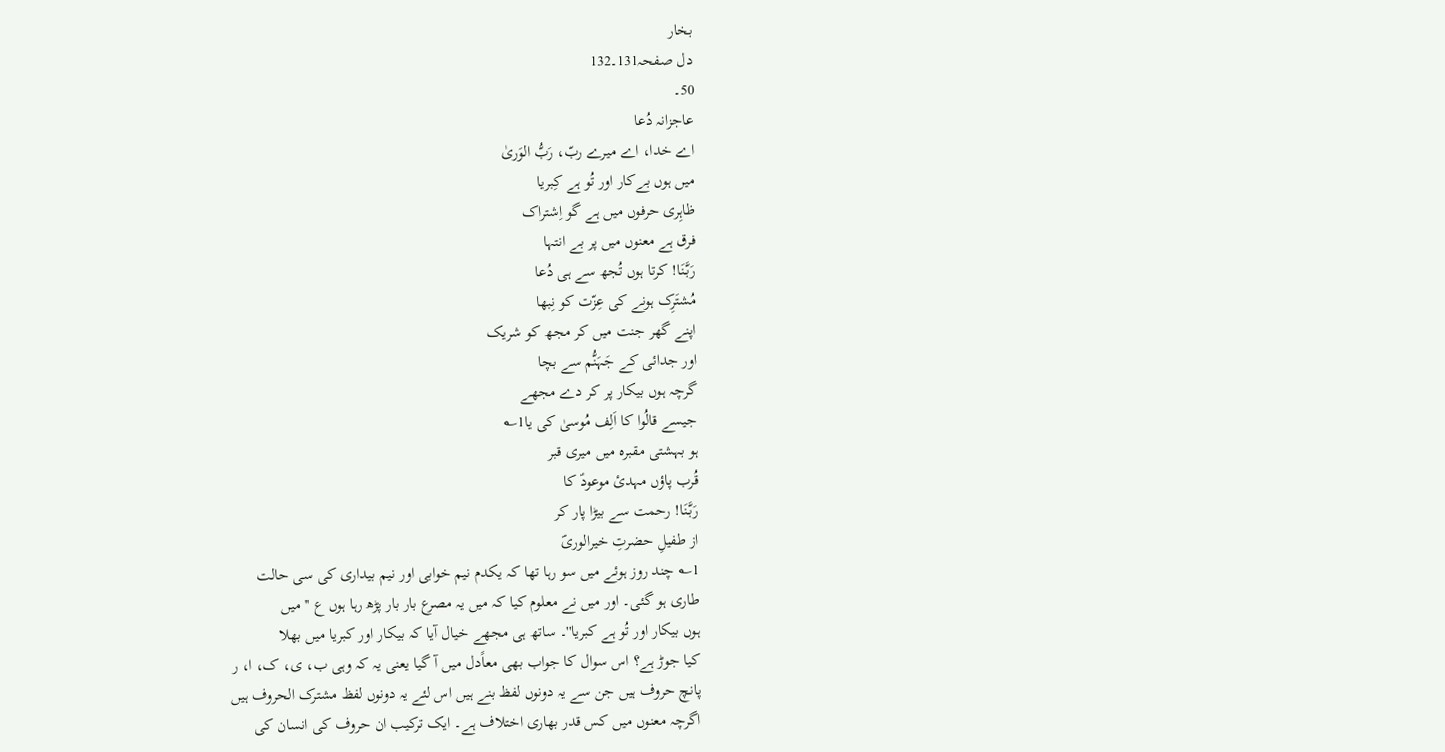بخار
دل صفحہ131۔132
50۔
عاجزانہ دُعا
اے خدا، اے میرے ربّ، رَبُّ الوَریٰ
میں ہوں بےکار اور تُو ہے کِبریا
ظاہِری حرفوں میں ہے گو اِشتراک
فرق ہے معنوں میں پر بے انتہا
رَبَّنَا! کرتا ہوں تُجھ سے ہی دُعا
مُشتَرِک ہونے کی عِزّت کو نِبھا
اپنے گھر جنت میں کر مجھ کو شریک
اور جدائی کے جَہَنُّم سے بچا
گرچہ ہوں بیکار پر کر دے مجھے
جیسے قالُوا کا اَلِف مُوسیٰ کی یا1؎
ہو بہشتی مقبرہ میں میری قبر
قُرب پاؤں مہدئ موعودؑ کا
رَبَّنَا! رحمت سے بیڑا پار کر
از طفیلِ حضرتِ خیرالوریؐ
1؎ چند روز ہوئے میں سو رہا تھا کہ یکدم نیم خوابی اور نیم بیداری کی سی حالت
طاری ہو گئی۔ اور میں نے معلوم کیا کہ میں یہ مصرع بار بار پڑھ رہا ہوں ع ''میں
ہوں بیکار اور تُو ہے کبریا''۔ ساتھ ہی مجھے خیال آیا کہ بیکار اور کبریا میں بھلا
کیا جوڑ ہے؟ اس سوال کا جواب بھی معاًدل میں آ گیا یعنی یہ کہ وہی ب، ی، ک، ا، ر
پانچ حروف ہیں جن سے یہ دونوں لفظ بنے ہیں اس لئے یہ دونوں لفظ مشترک الحروف ہیں
اگرچہ معنوں میں کس قدر بھاری اختلاف ہے۔ ایک ترکیب ان حروف کی انسان کی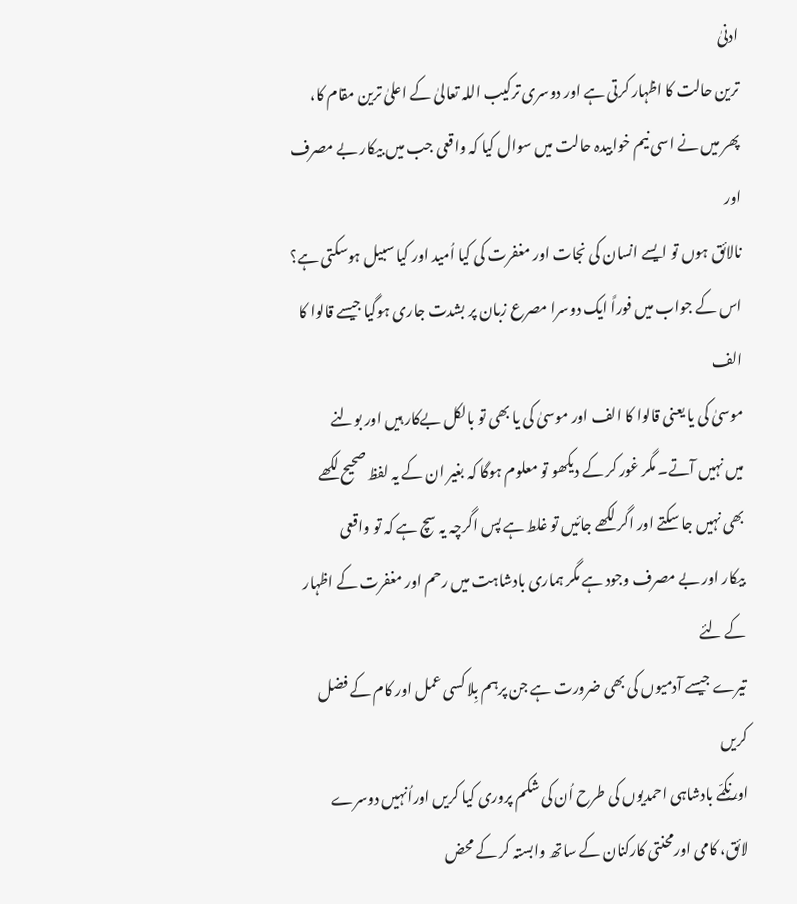ادنیٰ
ترین حالت کا اظہار کرتی ہے اور دوسری ترکیب اللہ تعالیٰ کے اعلیٰ ترین مقام کا،
پھر میں نے اسی نیم خوابیدہ حالت میں سوال کیا کہ واقعی جب میں بیکار بے مصرف اور
نالائق ہوں تو ایسے انسان کی نجات اور مغفرت کی کیا اُمید اور کیا سبیل ہوسکتی ہے؟
اس کے جواب میں فوراً ایک دوسرا مصرع زبان پر بشدت جاری ہوگیا جیسے قالوا کا الف
موسیٰ کی یا یعنی قالوا کا الف اور موسیٰ کی یا بھی تو بالکل بےکار ہیں اور بولنے
میں نہیں آتے۔ مگر غور کر کے دیکھو تو معلوم ہوگا کہ بغیر ان کے یہ لفظ صحیح لکھے
بھی نہیں جا سکتے اور اگر لکھے جائیں تو غلط ہے پس اگرچہ یہ سچ ہے کہ تو واقعی
بیکار اور بے مصرف وجود ہے مگر ہماری بادشاہت میں رحم اور مغفرت کے اظہار کے لئے
تیرے جیسے آدمیوں کی بھی ضرورت ہے جن پرہم بِلا کسی عمل اور کام کے فضل کریں
اورنِکمّے بادشاہی احمدیوں کی طرح اُن کی شکم پروری کیا کریں اوراُنہیں دوسرے
لائق، کامی اورمحنتی کارکنان کے ساتھ وابستہ کر کے محض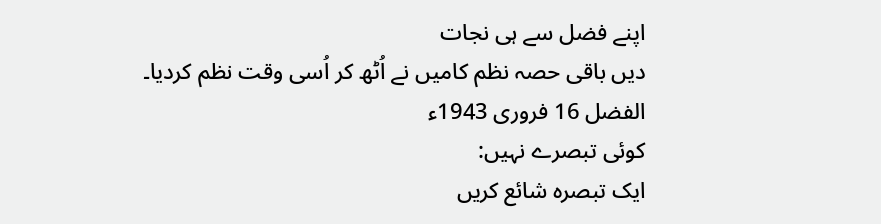اپنے فضل سے ہی نجات
دیں باقی حصہ نظم کامیں نے اُٹھ کر اُسی وقت نظم کردیا۔
الفضل 16 فروری 1943ء
کوئی تبصرے نہیں:
ایک تبصرہ شائع کریں